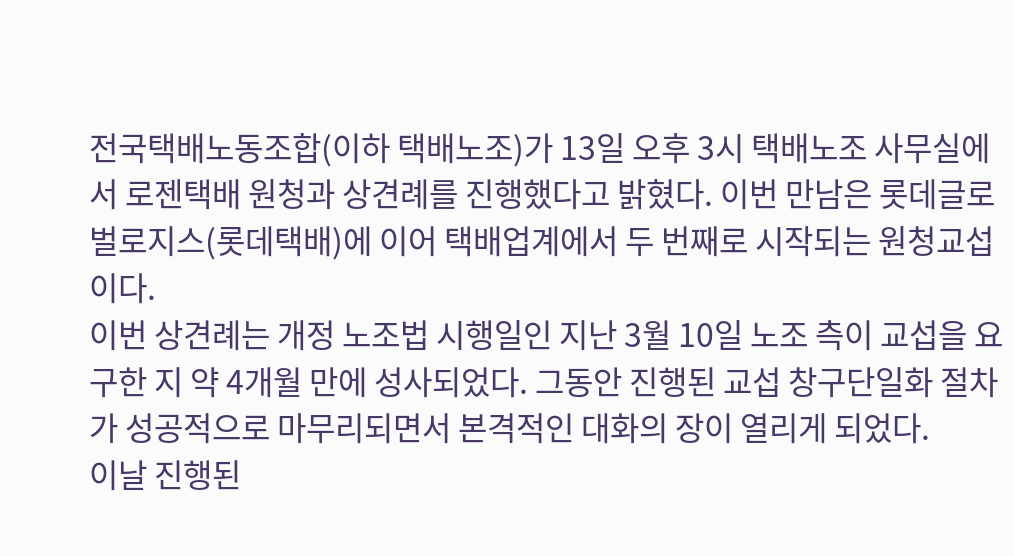전국택배노동조합(이하 택배노조)가 13일 오후 3시 택배노조 사무실에서 로젠택배 원청과 상견례를 진행했다고 밝혔다. 이번 만남은 롯데글로벌로지스(롯데택배)에 이어 택배업계에서 두 번째로 시작되는 원청교섭이다.
이번 상견례는 개정 노조법 시행일인 지난 3월 10일 노조 측이 교섭을 요구한 지 약 4개월 만에 성사되었다. 그동안 진행된 교섭 창구단일화 절차가 성공적으로 마무리되면서 본격적인 대화의 장이 열리게 되었다.
이날 진행된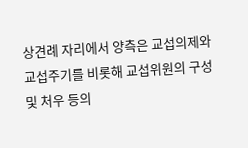상견례 자리에서 양측은 교섭의제와 교섭주기를 비롯해 교섭위원의 구성 및 처우 등의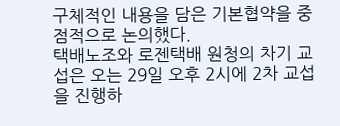구체적인 내용을 담은 기본협약을 중점적으로 논의했다.
택배노조와 로젠택배 원청의 차기 교섭은 오는 29일 오후 2시에 2차 교섭을 진행하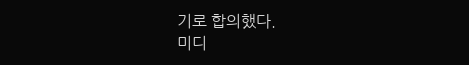기로 합의했다.
미디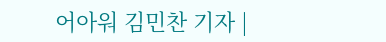어아워 김민찬 기자 |